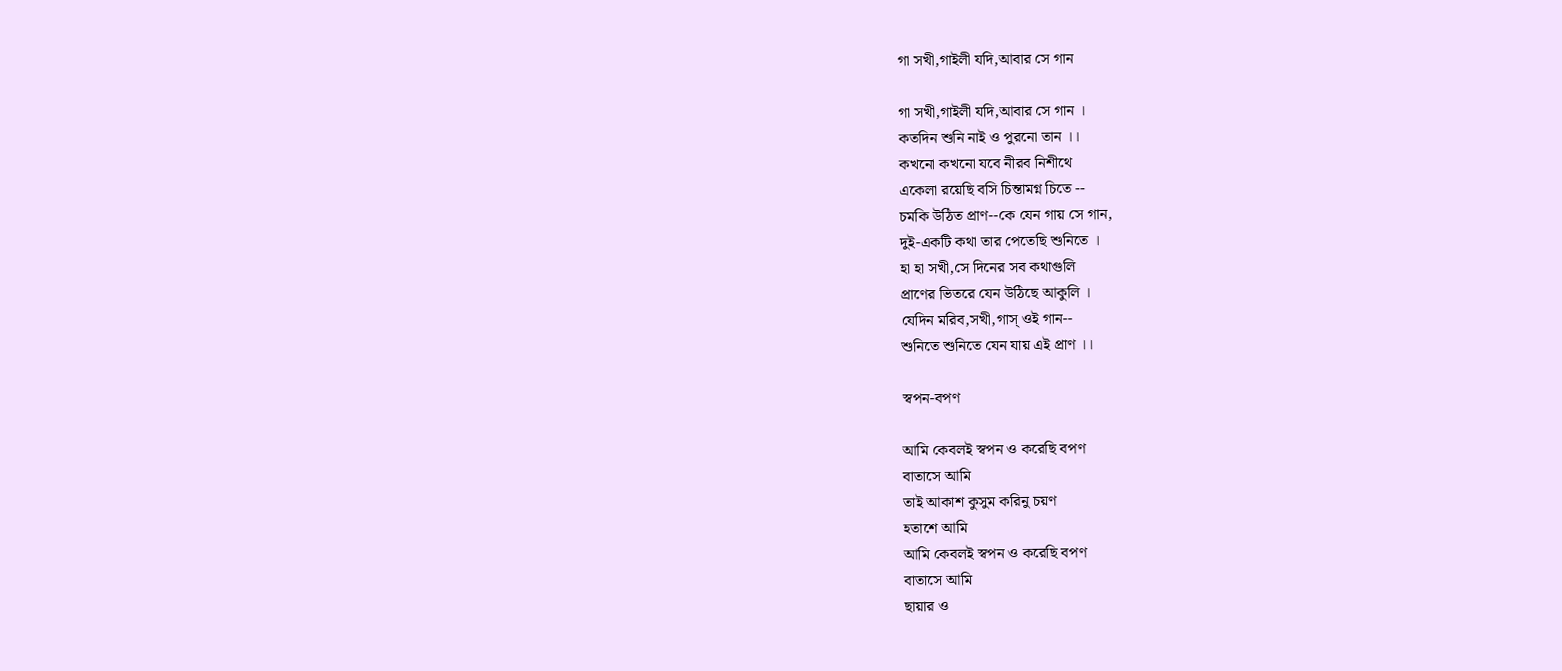গা সখী,গাইলী যদি,আবার সে গান

গা সখী,গাইলী যদি,আবার সে গান ।
কতদিন শুনি নাই ও পুরনো তান ।।
কখনো কখনো যবে নীরব নিশীথে
একেলা রয়েছি বসি চিন্তামগ্ন চিতে --
চমকি উঠিত প্রাণ--কে যেন গায় সে গান,
দুই-একটি কথা তার পেতেছি শুনিতে ।
হা হা সখী,সে দিনের সব কথাগুলি
প্রাণের ভিতরে যেন উঠিছে আকুলি ।
যেদিন মরিব,সখী,গাস্ ওই গান--
শুনিতে শুনিতে যেন যায় এই প্রাণ ।।

স্বপন-বপণ

আমি কেবলই স্বপন ও করেছি বপণ
বাতাসে আমি
তাই আকাশ কুসুম করিনু চয়ণ
হতাশে আমি
আমি কেবলই স্বপন ও করেছি বপণ
বাতাসে আমি
ছায়ার ও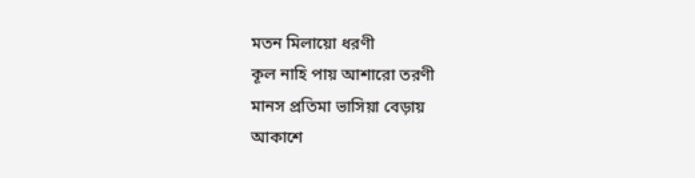মতন মিলায়ো ধরণী
কূল নাহি পায় আশারো তরণী
মানস প্রতিমা ভাসিয়া বেড়ায়
আকাশে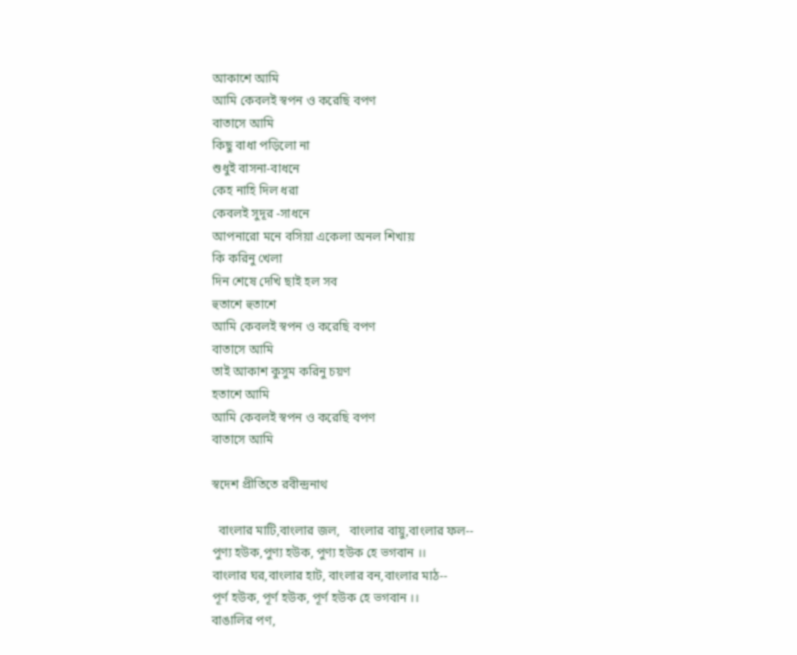আকাশে আমি
আমি কেবলই স্বপন ও করেছি বপণ
বাতাসে আমি
কিছু বাধা পড়িলো না
শুধুই বাসনা-বাধনে
কেহ নাহি দিল ধরা
কেবলই সুদূর -সাধনে
আপনারো মনে বসিয়া একেলা অনল শিখায়
কি করিনু খেলা
দিন শেষে দেখি ছাই হল সব
হুতাশে হুতাশে
আমি কেবলই স্বপন ও করেছি বপণ
বাতাসে আমি
তাই আকাশ কুসুম করিনু চয়ণ
হতাশে আমি
আমি কেবলই স্বপন ও করেছি বপণ
বাতাসে আমি

স্বদেশ প্রীতিতে রবীন্দ্রনাথ

  বাংলার মাটি,বাংলার জল,   বাংলার বায়ু,বাংলার ফল--
পুণ্য হউক,পুণ্য হউক, পুণ্য হউক হে ভগবান ।।
বাংলার ঘর,বাংলার হাট, বাংলার বন,বাংলার মাঠ--
পূর্ণ হউক, পূর্ণ হউক, পূর্ণ হউক হে ভগবান ।।
বাঙালির পণ,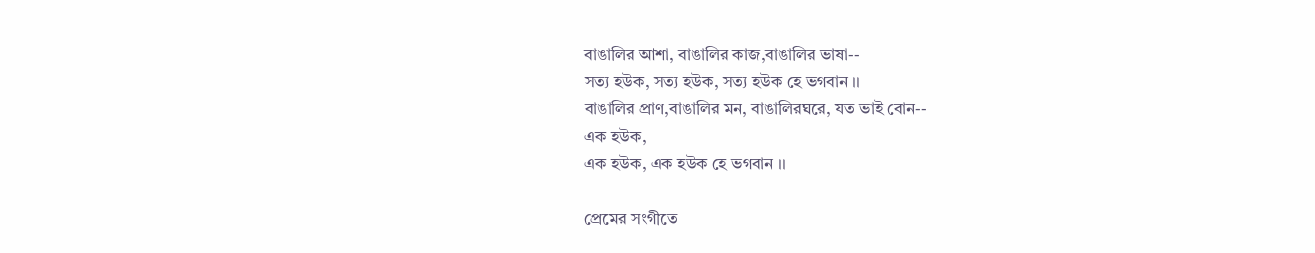বাঙালির আশা, বাঙালির কাজ,বাঙালির ভাষা--
সত্য হউক, সত্য হউক, সত্য হউক হে ভগবান ।।
বাঙালির প্রাণ,বাঙালির মন, বাঙালিরঘরে, যত ভাই বোন--
এক হউক,
এক হউক, এক হউক হে ভগবান ।।

প্রেমের সংগীতে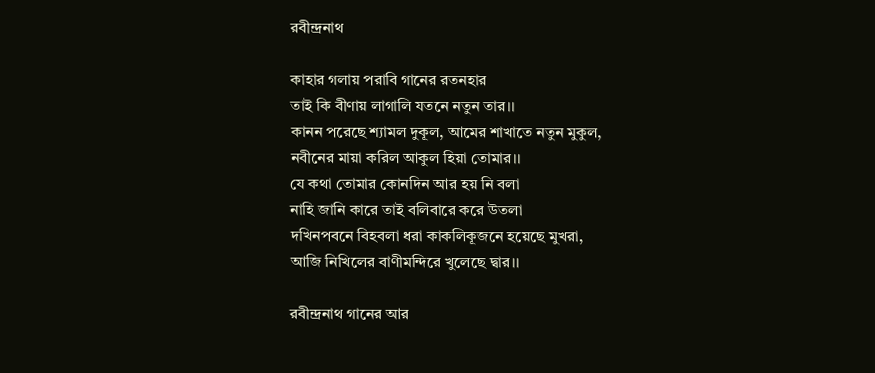রবীন্দ্রনাথ

কাহার গলায় পরাবি গানের রতনহার
তাই কি বীণায় লাগালি যতনে নতুন তার।।
কানন পরেছে শ্যামল দুকূল, আমের শাখাতে নতুন মুকুল,
নবীনের মায়া করিল আকুল হিয়া তোমার।।
যে কথা তোমার কোনদিন আর হয় নি বলা
নাহি জানি কারে তাই বলিবারে করে উতলা
দখিনপবনে বিহবলা ধরা কাকলিকূজনে হয়েছে মুখরা,
আজি নিখিলের বাণীমন্দিরে খুলেছে দ্বার।।

রবীন্দ্রনাথ গানের আর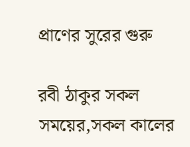প্রাণের সুরের গুরু

রবী ঠাকুর সকল সময়ের,সকল কালের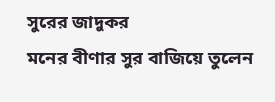সুরের জাদুকর
মনের বীণার সুর বাজিয়ে তুলেন